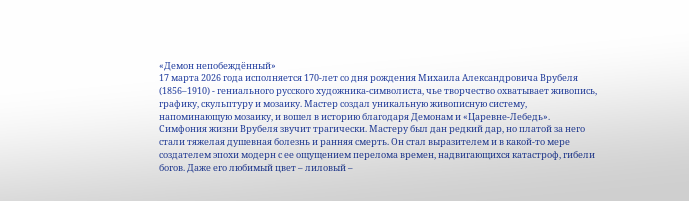«Демон непобеждённый»
17 марта 2026 года исполняется 170-лет со дня рождения Михаила Александровича Врубеля (1856–1910) - гениального русского художника-символиста, чье творчество охватывает живопись, графику, скульптуру и мозаику. Мастер создал уникальную живописную систему, напоминающую мозаику, и вошел в историю благодаря Демонам и «Царевне-Лебедь».
Симфония жизни Врубеля звучит трагически. Мастеру был дан редкий дар, но платой за него стали тяжелая душевная болезнь и ранняя смерть. Он стал выразителем и в какой-то мере создателем эпохи модерн с ее ощущением перелома времен, надвигающихся катастроф, гибели богов. Даже его любимый цвет – лиловый –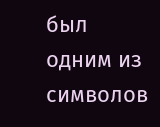был одним из символов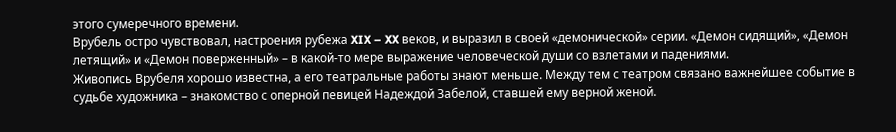этого сумеречного времени.
Врубель остро чувствовал, настроения рубежа XIX – XX веков, и выразил в своей «демонической» серии. «Демон сидящий», «Демон летящий» и «Демон поверженный» – в какой-то мере выражение человеческой души со взлетами и падениями.
Живопись Врубеля хорошо известна, а его театральные работы знают меньше. Между тем с театром связано важнейшее событие в судьбе художника – знакомство с оперной певицей Надеждой Забелой, ставшей ему верной женой.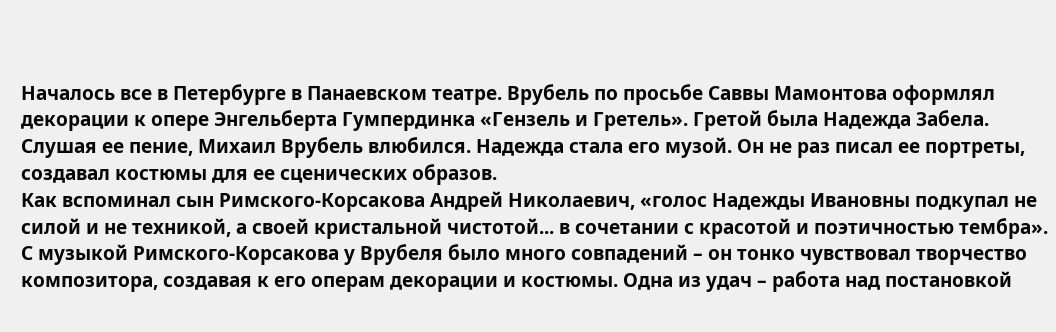Началось все в Петербурге в Панаевском театре. Врубель по просьбе Саввы Мамонтова оформлял декорации к опере Энгельберта Гумпердинка «Гензель и Гретель». Гретой была Надежда Забела. Слушая ее пение, Михаил Врубель влюбился. Надежда стала его музой. Он не раз писал ее портреты, создавал костюмы для ее сценических образов.
Как вспоминал сын Римского-Корсакова Андрей Николаевич, «голос Надежды Ивановны подкупал не силой и не техникой, а своей кристальной чистотой... в сочетании с красотой и поэтичностью тембра».
С музыкой Римского-Корсакова у Врубеля было много совпадений – он тонко чувствовал творчество композитора, создавая к его операм декорации и костюмы. Одна из удач – работа над постановкой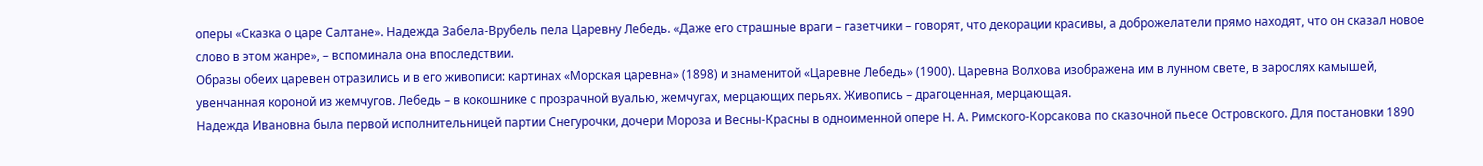оперы «Сказка о царе Салтане». Надежда Забела-Врубель пела Царевну Лебедь. «Даже его страшные враги – газетчики – говорят, что декорации красивы, а доброжелатели прямо находят, что он сказал новое слово в этом жанре», – вспоминала она впоследствии.
Образы обеих царевен отразились и в его живописи: картинах «Морская царевна» (1898) и знаменитой «Царевне Лебедь» (1900). Царевна Волхова изображена им в лунном свете, в зарослях камышей, увенчанная короной из жемчугов. Лебедь – в кокошнике с прозрачной вуалью, жемчугах, мерцающих перьях. Живопись – драгоценная, мерцающая.
Надежда Ивановна была первой исполнительницей партии Снегурочки, дочери Мороза и Весны-Красны в одноименной опере Н. А. Римского-Корсакова по сказочной пьесе Островского. Для постановки 1890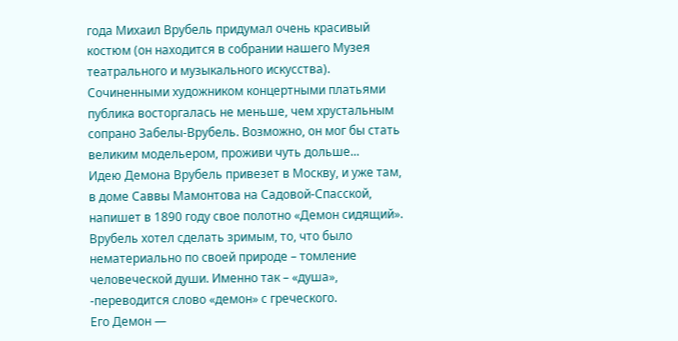года Михаил Врубель придумал очень красивый костюм (он находится в собрании нашего Музея театрального и музыкального искусства).
Сочиненными художником концертными платьями публика восторгалась не меньше, чем хрустальным сопрано Забелы-Врубель. Возможно, он мог бы стать великим модельером, проживи чуть дольше...
Идею Демона Врубель привезет в Москву, и уже там, в доме Саввы Мамонтова на Садовой-Спасской, напишет в 1890 году свое полотно «Демон сидящий». Врубель хотел сделать зримым, то, что было нематериально по своей природе – томление человеческой души. Именно так – «душа», -переводится слово «демон» с греческого.
Его Демон —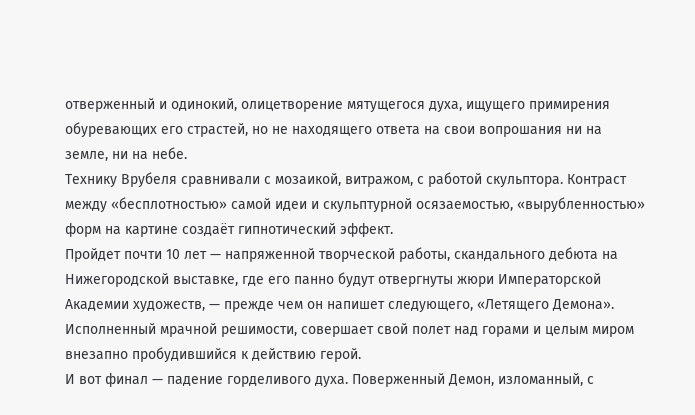отверженный и одинокий, олицетворение мятущегося духа, ищущего примирения обуревающих его страстей, но не находящего ответа на свои вопрошания ни на земле, ни на небе.
Технику Врубеля сравнивали с мозаикой, витражом, с работой скульптора. Контраст между «бесплотностью» самой идеи и скульптурной осязаемостью, «вырубленностью» форм на картине создаёт гипнотический эффект.
Пройдет почти 10 лет — напряженной творческой работы, скандального дебюта на Нижегородской выставке, где его панно будут отвергнуты жюри Императорской Академии художеств, — прежде чем он напишет следующего, «Летящего Демона». Исполненный мрачной решимости, совершает свой полет над горами и целым миром внезапно пробудившийся к действию герой.
И вот финал — падение горделивого духа. Поверженный Демон, изломанный, с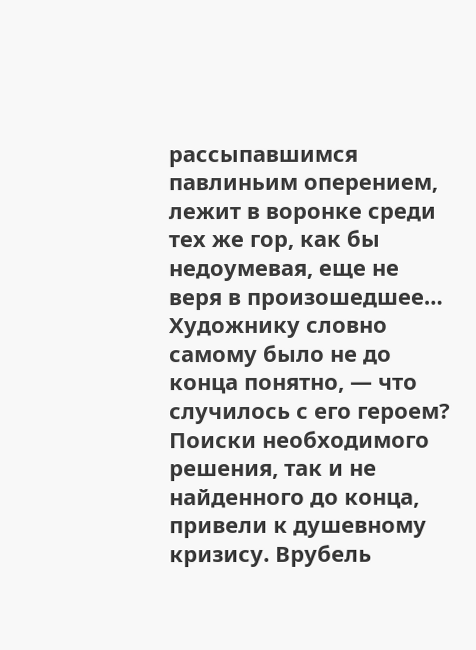рассыпавшимся павлиньим оперением, лежит в воронке среди тех же гор, как бы недоумевая, еще не веря в произошедшее… Художнику словно самому было не до конца понятно, — что случилось с его героем?
Поиски необходимого решения, так и не найденного до конца, привели к душевному кризису. Врубель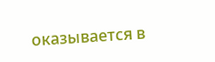оказывается в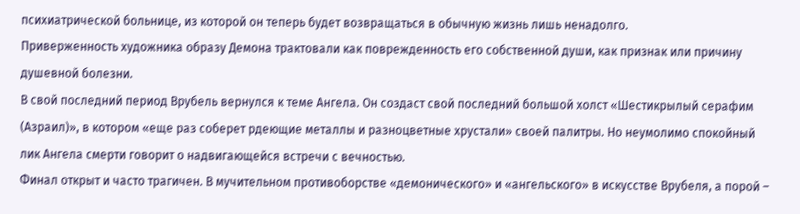психиатрической больнице, из которой он теперь будет возвращаться в обычную жизнь лишь ненадолго.
Приверженность художника образу Демона трактовали как поврежденность его собственной души, как признак или причину душевной болезни.
В свой последний период Врубель вернулся к теме Ангела. Он создаст свой последний большой холст «Шестикрылый серафим (Азраил)», в котором «еще раз соберет рдеющие металлы и разноцветные хрустали» своей палитры. Но неумолимо спокойный лик Ангела смерти говорит о надвигающейся встречи с вечностью.
Финал открыт и часто трагичен. В мучительном противоборстве «демонического» и «ангельского» в искусстве Врубеля, а порой –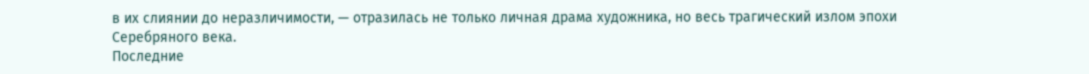в их слиянии до неразличимости, — отразилась не только личная драма художника, но весь трагический излом эпохи Серебряного века.
Последние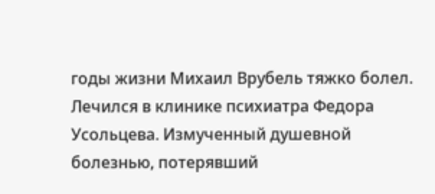годы жизни Михаил Врубель тяжко болел. Лечился в клинике психиатра Федора Усольцева. Измученный душевной болезнью, потерявший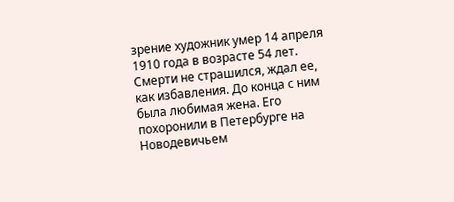зрение художник умер 14 апреля 1910 года в возрасте 54 лет. Смерти не страшился, ждал ее, как избавления. До конца с ним была любимая жена. Его похоронили в Петербурге на Новодевичьем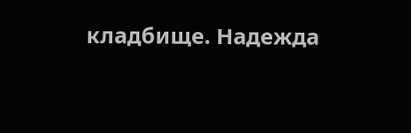кладбище. Надежда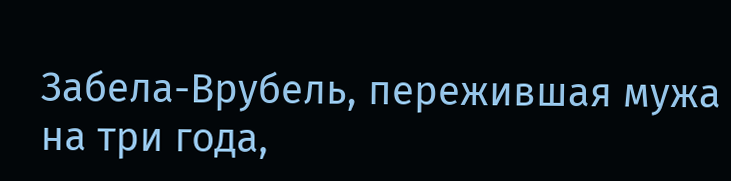Забела-Врубель, пережившая мужа на три года,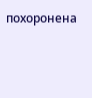похоронена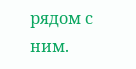рядом с ним.